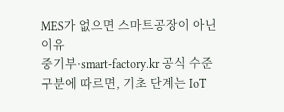MES가 없으면 스마트공장이 아닌 이유
중기부·smart-factory.kr 공식 수준 구분에 따르면, 기초 단계는 IoT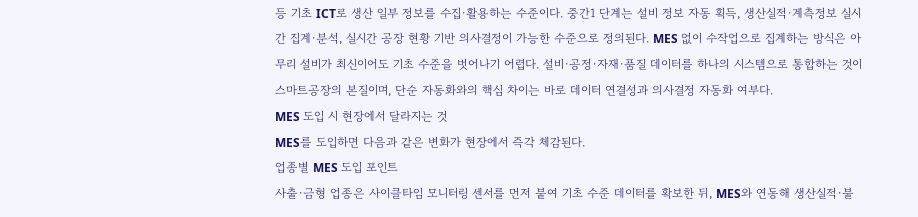등 기초 ICT로 생산 일부 정보를 수집·활용하는 수준이다. 중간1 단계는 설비 정보 자동 획득, 생산실적·계측정보 실시간 집계·분석, 실시간 공장 현황 기반 의사결정이 가능한 수준으로 정의된다. MES 없이 수작업으로 집계하는 방식은 아무리 설비가 최신이어도 기초 수준을 벗어나기 어렵다. 설비·공정·자재·품질 데이터를 하나의 시스템으로 통합하는 것이 스마트공장의 본질이며, 단순 자동화와의 핵심 차이는 바로 데이터 연결성과 의사결정 자동화 여부다.
MES 도입 시 현장에서 달라지는 것
MES를 도입하면 다음과 같은 변화가 현장에서 즉각 체감된다.
업종별 MES 도입 포인트
사출·금형 업종은 사이클타임 모니터링 센서를 먼저 붙여 기초 수준 데이터를 확보한 뒤, MES와 연동해 생산실적·불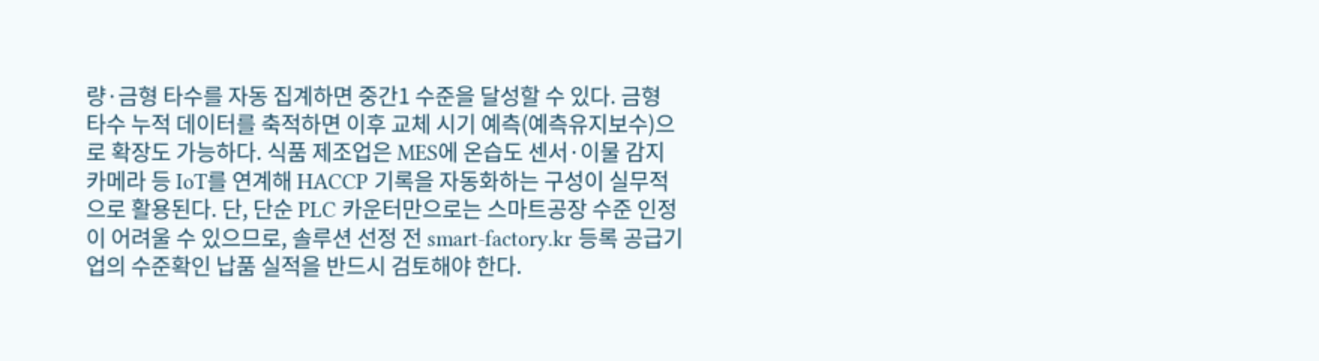량·금형 타수를 자동 집계하면 중간1 수준을 달성할 수 있다. 금형 타수 누적 데이터를 축적하면 이후 교체 시기 예측(예측유지보수)으로 확장도 가능하다. 식품 제조업은 MES에 온습도 센서·이물 감지 카메라 등 IoT를 연계해 HACCP 기록을 자동화하는 구성이 실무적으로 활용된다. 단, 단순 PLC 카운터만으로는 스마트공장 수준 인정이 어려울 수 있으므로, 솔루션 선정 전 smart-factory.kr 등록 공급기업의 수준확인 납품 실적을 반드시 검토해야 한다.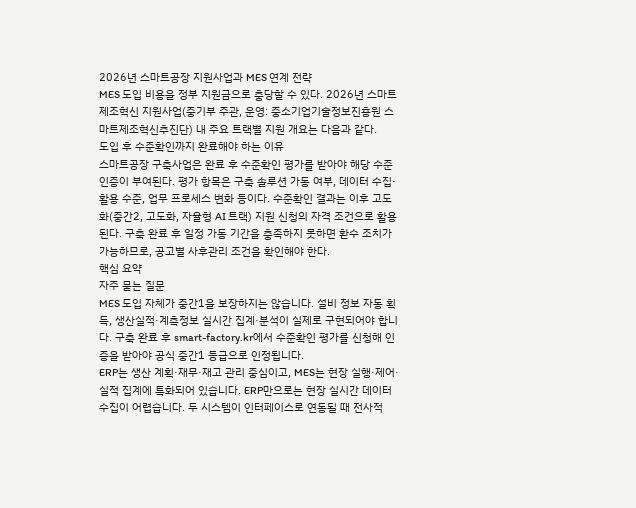2026년 스마트공장 지원사업과 MES 연계 전략
MES 도입 비용을 정부 지원금으로 충당할 수 있다. 2026년 스마트 제조혁신 지원사업(중기부 주관, 운영: 중소기업기술정보진흥원 스마트제조혁신추진단) 내 주요 트랙별 지원 개요는 다음과 같다.
도입 후 수준확인까지 완료해야 하는 이유
스마트공장 구축사업은 완료 후 수준확인 평가를 받아야 해당 수준 인증이 부여된다. 평가 항목은 구축 솔루션 가동 여부, 데이터 수집·활용 수준, 업무 프로세스 변화 등이다. 수준확인 결과는 이후 고도화(중간2, 고도화, 자율형 AI 트랙) 지원 신청의 자격 조건으로 활용된다. 구축 완료 후 일정 가동 기간을 충족하지 못하면 환수 조치가 가능하므로, 공고별 사후관리 조건을 확인해야 한다.
핵심 요약
자주 묻는 질문
MES 도입 자체가 중간1을 보장하지는 않습니다. 설비 정보 자동 획득, 생산실적·계측정보 실시간 집계·분석이 실제로 구현되어야 합니다. 구축 완료 후 smart-factory.kr에서 수준확인 평가를 신청해 인증을 받아야 공식 중간1 등급으로 인정됩니다.
ERP는 생산 계획·재무·재고 관리 중심이고, MES는 현장 실행·제어·실적 집계에 특화되어 있습니다. ERP만으로는 현장 실시간 데이터 수집이 어렵습니다. 두 시스템이 인터페이스로 연동될 때 전사적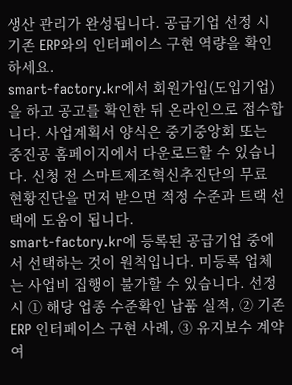생산 관리가 완성됩니다. 공급기업 선정 시 기존 ERP와의 인터페이스 구현 역량을 확인하세요.
smart-factory.kr에서 회원가입(도입기업)을 하고 공고를 확인한 뒤 온라인으로 접수합니다. 사업계획서 양식은 중기중앙회 또는 중진공 홈페이지에서 다운로드할 수 있습니다. 신청 전 스마트제조혁신추진단의 무료 현황진단을 먼저 받으면 적정 수준과 트랙 선택에 도움이 됩니다.
smart-factory.kr에 등록된 공급기업 중에서 선택하는 것이 원칙입니다. 미등록 업체는 사업비 집행이 불가할 수 있습니다. 선정 시 ① 해당 업종 수준확인 납품 실적, ② 기존 ERP 인터페이스 구현 사례, ③ 유지보수 계약 여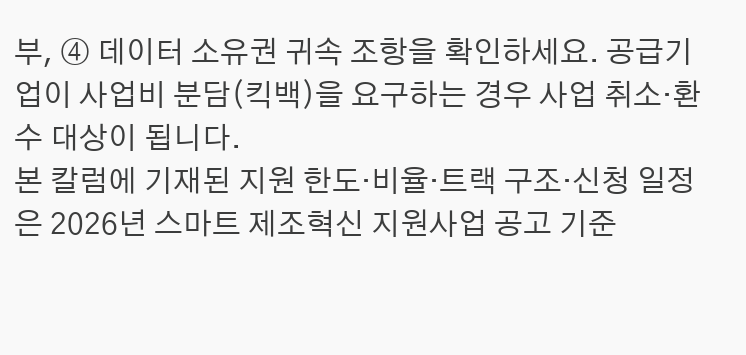부, ④ 데이터 소유권 귀속 조항을 확인하세요. 공급기업이 사업비 분담(킥백)을 요구하는 경우 사업 취소·환수 대상이 됩니다.
본 칼럼에 기재된 지원 한도·비율·트랙 구조·신청 일정은 2026년 스마트 제조혁신 지원사업 공고 기준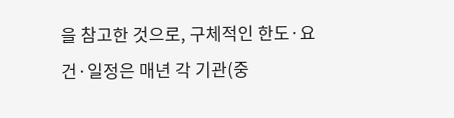을 참고한 것으로, 구체적인 한도·요건·일정은 매년 각 기관(중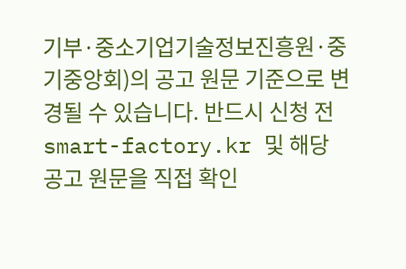기부·중소기업기술정보진흥원·중기중앙회)의 공고 원문 기준으로 변경될 수 있습니다. 반드시 신청 전 smart-factory.kr 및 해당 공고 원문을 직접 확인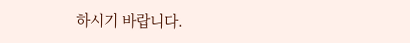하시기 바랍니다.